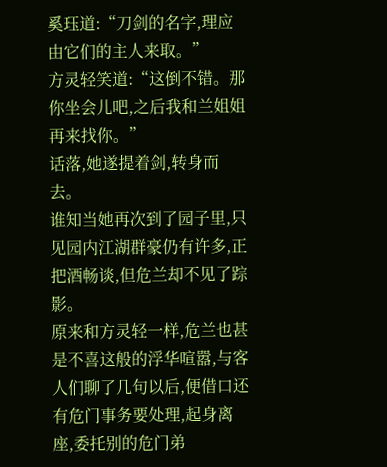奚珏道:“刀剑的名字,理应由它们的主人来取。”
方灵轻笑道:“这倒不错。那你坐会儿吧,之后我和兰姐姐再来找你。”
话落,她遂提着剑,转身而去。
谁知当她再次到了园子里,只见园内江湖群豪仍有许多,正把酒畅谈,但危兰却不见了踪影。
原来和方灵轻一样,危兰也甚是不喜这般的浮华喧嚣,与客人们聊了几句以后,便借口还有危门事务要处理,起身离座,委托别的危门弟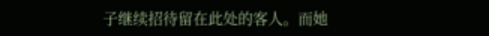子继续招待留在此处的客人。而她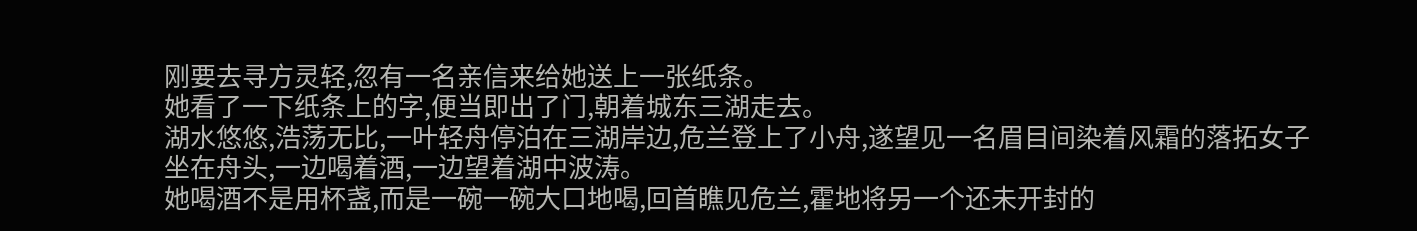刚要去寻方灵轻,忽有一名亲信来给她送上一张纸条。
她看了一下纸条上的字,便当即出了门,朝着城东三湖走去。
湖水悠悠,浩荡无比,一叶轻舟停泊在三湖岸边,危兰登上了小舟,遂望见一名眉目间染着风霜的落拓女子坐在舟头,一边喝着酒,一边望着湖中波涛。
她喝酒不是用杯盏,而是一碗一碗大口地喝,回首瞧见危兰,霍地将另一个还未开封的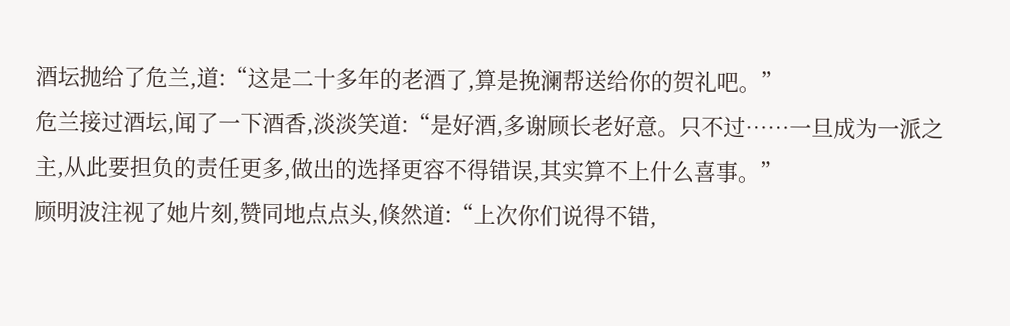酒坛抛给了危兰,道:“这是二十多年的老酒了,算是挽澜帮送给你的贺礼吧。”
危兰接过酒坛,闻了一下酒香,淡淡笑道:“是好酒,多谢顾长老好意。只不过……一旦成为一派之主,从此要担负的责任更多,做出的选择更容不得错误,其实算不上什么喜事。”
顾明波注视了她片刻,赞同地点点头,倏然道:“上次你们说得不错,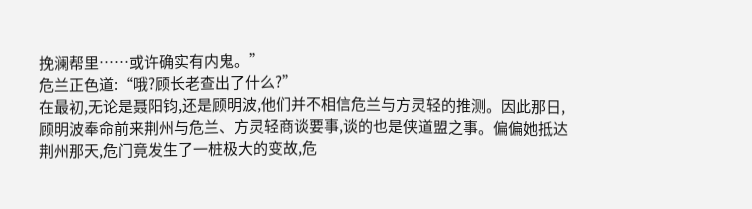挽澜帮里……或许确实有内鬼。”
危兰正色道:“哦?顾长老查出了什么?”
在最初,无论是聂阳钧,还是顾明波,他们并不相信危兰与方灵轻的推测。因此那日,顾明波奉命前来荆州与危兰、方灵轻商谈要事,谈的也是侠道盟之事。偏偏她抵达荆州那天,危门竟发生了一桩极大的变故,危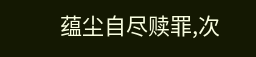蕴尘自尽赎罪,次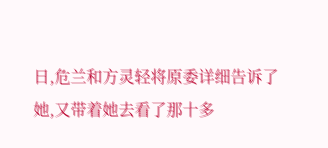日,危兰和方灵轻将原委详细告诉了她,又带着她去看了那十多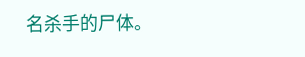名杀手的尸体。